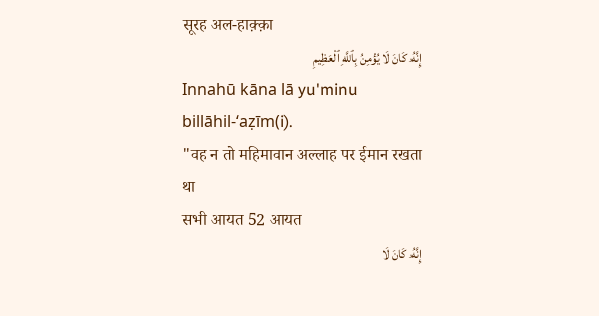सूरह अल-हाक़्क़ा
إِنَّهُۥ كَانَ لَا يُؤْمِنُ بِٱللَّهِ ٱلْعَظِيمِ
Innahū kāna lā yu'minu billāhil-‘aẓīm(i).
"वह न तो महिमावान अल्लाह पर ईमान रखता था
सभी आयत 52 आयत
إِنَّهُۥ كَانَ لَا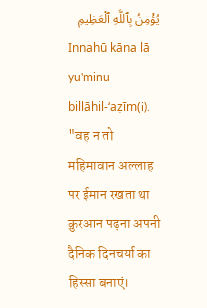يُؤْمِنُ بِٱللَّهِ ٱلْعَظِيمِ
Innahū kāna lā yu'minu billāhil-‘aẓīm(i).
"वह न तो महिमावान अल्लाह पर ईमान रखता था
क़ुरआन पढ़ना अपनी दैनिक दिनचर्या का हिस्सा बनाएं।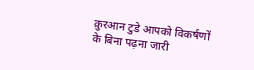क़ुरआन टुडे आपको विकर्षणों के बिना पढ़ना जारी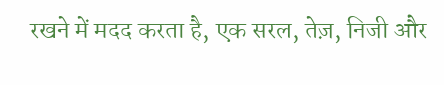रखने में मदद करता है, एक सरल, तेज़, निजी और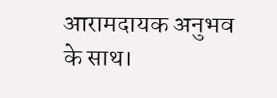आरामदायक अनुभव के साथ।